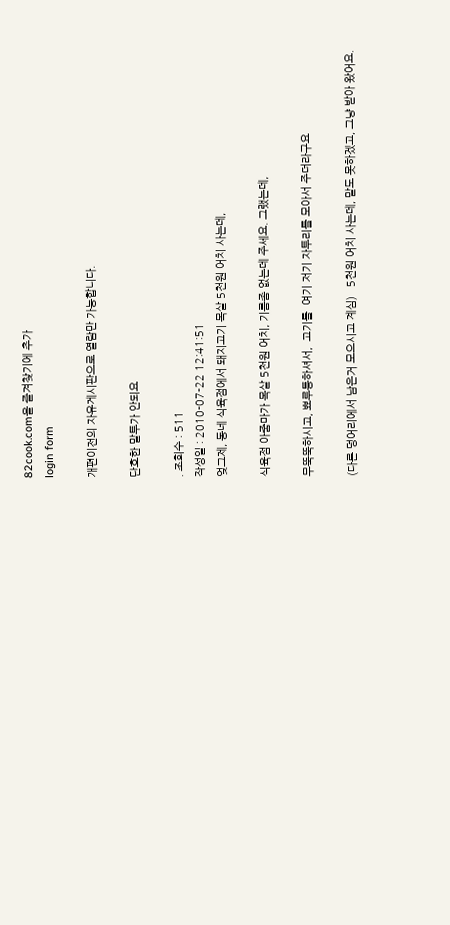82cook.com을 즐겨찾기에 추가
login form

개편이전의 자유게시판으로 열람만 가능합니다.

단호한 말투가 안되요

. 조회수 : 511
작성일 : 2010-07-22 12:41:51
엊그제, 동네 식육점에서 돼지고기 목살 5천원 어치 사는데,

식육점 아줌마가 목살 5천원 어치, 기름좀 없는데 주세요. 그랬는데,

무뚝뚝하시고, 뾰루퉁하셔서,  고기를  여기 저기 자투리를 모아서 주더라구요

(다른 덩어리에서 남은거 모으시고 계심)   5천원 어치 사는데, 말도 못하겠고, 그냥 받아 왔어요.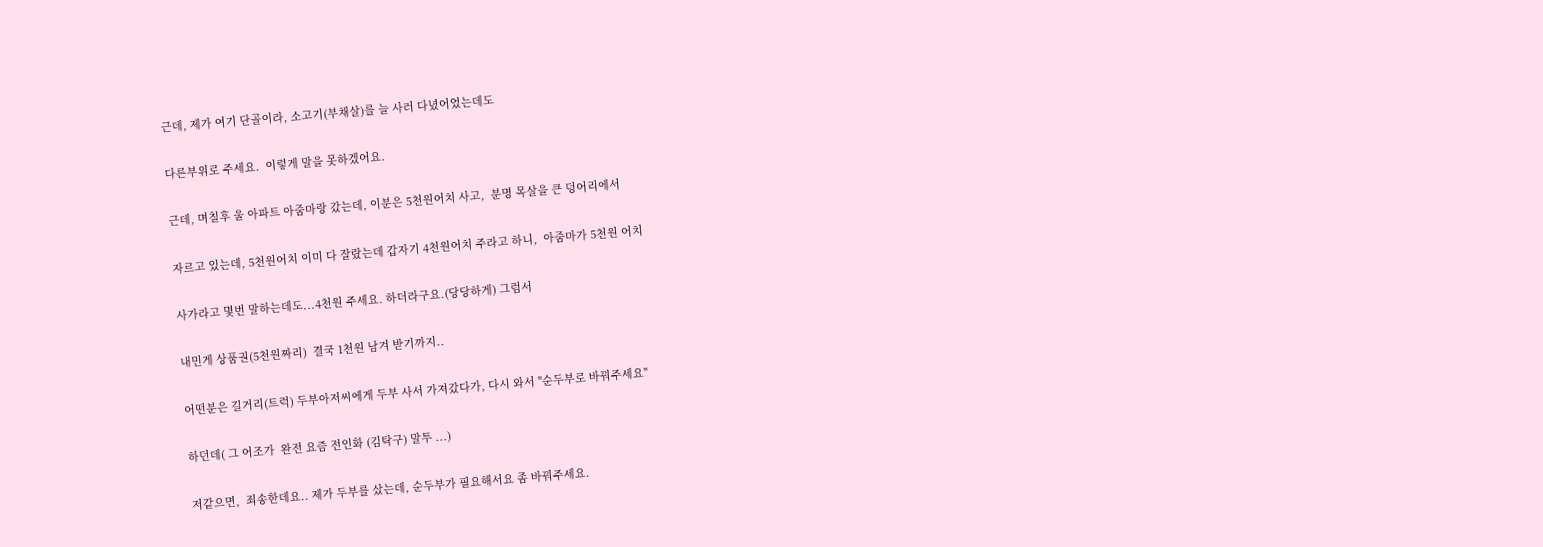근데, 제가 여기 단골이라, 소고기(부채살)를 늘 사러 다녔어었는데도

다른부위로 주세요.  이렇게 말을 못하겠어요.

근데, 며칠후 울 아파트 아줌마랑 갔는데, 이분은 5천원어치 사고,  분명 목살을 큰 덩어리에서

자르고 있는데, 5천원어치 이미 다 잘랐는데 갑자기 4천원어치 주라고 하니,  아줌마가 5천원 어치

사가라고 몇번 말하는데도...4천원 주세요. 하더라구요.(당당하게) 그럼서

내민게 상품권(5천원짜리)  결국 1천원 남겨 받기까지..

어떤분은 길거리(트럭) 두부아저씨에게 두부 사서 가져갔다가, 다시 와서 "순두부로 바꿔주세요"

하던데( 그 어조가  완전 요즘 전인화 (김탁구) 말투 ...)

저같으면,  죄송한데요.. 제가 두부를 샀는데, 순두부가 필요해서요 좀 바꿔주세요.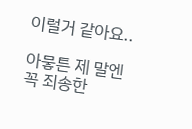이럴거 같아요..

아뭏튼 제 말엔 꼭 죄송한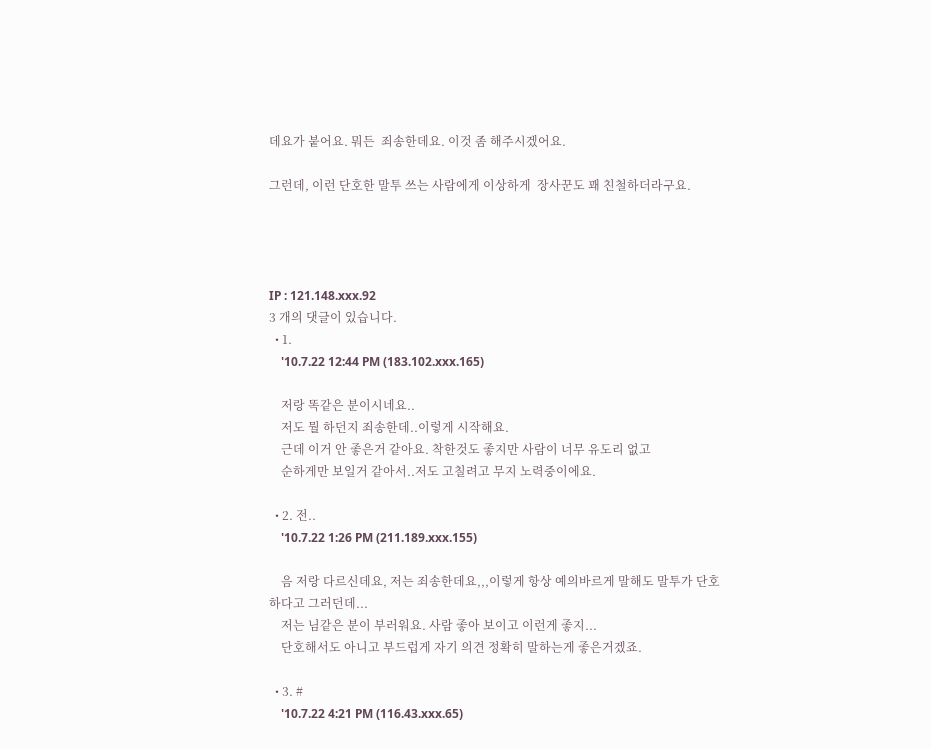데요가 붙어요. 뭐든  죄송한데요. 이것 좀 해주시겠어요.

그런데, 이런 단호한 말투 쓰는 사람에게 이상하게  장사꾼도 꽤 친철하더라구요.




IP : 121.148.xxx.92
3 개의 댓글이 있습니다.
  • 1.
    '10.7.22 12:44 PM (183.102.xxx.165)

    저랑 똑같은 분이시네요..
    저도 뭘 하던지 죄송한데..이렇게 시작해요.
    근데 이거 안 좋은거 같아요. 착한것도 좋지만 사람이 너무 유도리 없고
    순하게만 보일거 같아서..저도 고칠려고 무지 노력중이에요.

  • 2. 전..
    '10.7.22 1:26 PM (211.189.xxx.155)

    음 저랑 다르신데요, 저는 죄송한데요,,,이렇게 항상 예의바르게 말해도 말투가 단호하다고 그러던데...
    저는 님같은 분이 부러워요. 사람 좋아 보이고 이런게 좋지...
    단호해서도 아니고 부드럽게 자기 의견 정확히 말하는게 좋은거겠죠.

  • 3. #
    '10.7.22 4:21 PM (116.43.xxx.65)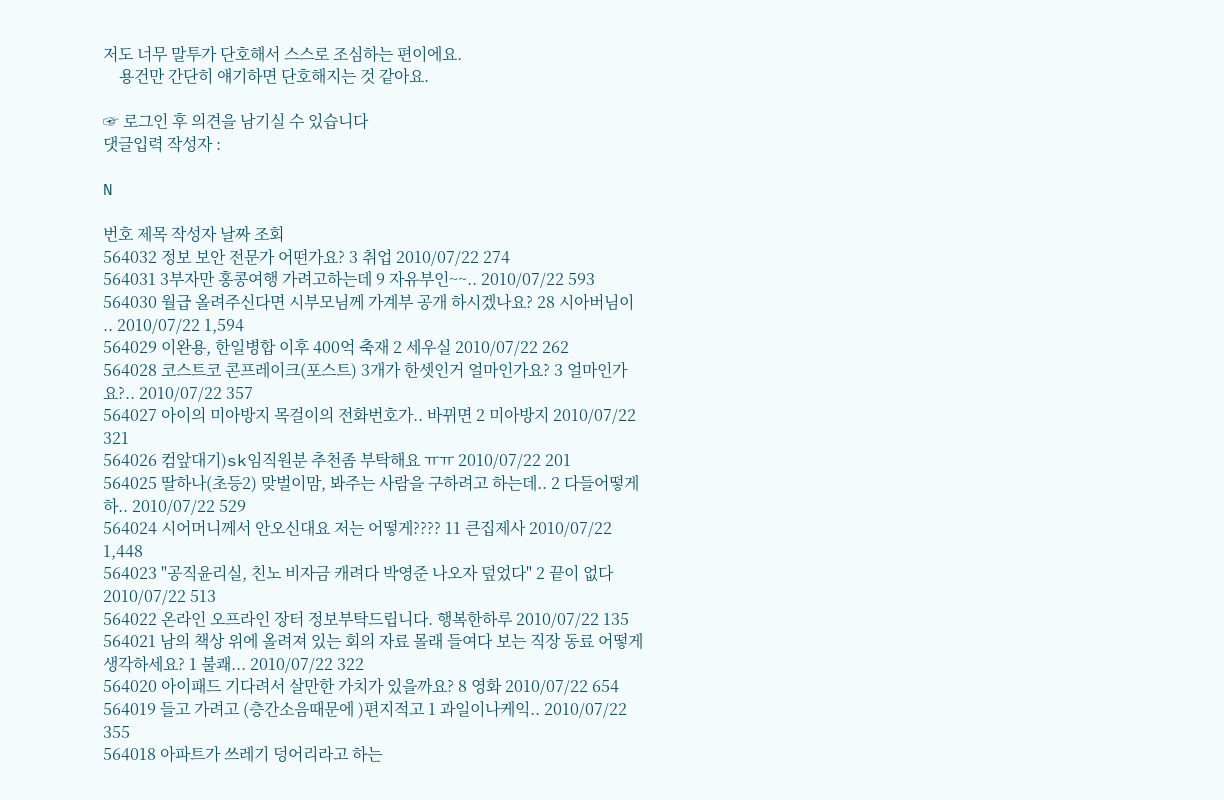저도 너무 말투가 단호해서 스스로 조심하는 편이에요.
    용건만 간단히 얘기하면 단호해지는 것 같아요.

☞ 로그인 후 의견을 남기실 수 있습니다
댓글입력 작성자 :

N

번호 제목 작성자 날짜 조회
564032 정보 보안 전문가 어떤가요? 3 취업 2010/07/22 274
564031 3부자만 홍콩여행 가려고하는데 9 자유부인~~.. 2010/07/22 593
564030 월급 올려주신다면 시부모님께 가계부 공개 하시겠나요? 28 시아버님이 .. 2010/07/22 1,594
564029 이완용, 한일병합 이후 400억 축재 2 세우실 2010/07/22 262
564028 코스트코 콘프레이크(포스트) 3개가 한셋인거 얼마인가요? 3 얼마인가요?.. 2010/07/22 357
564027 아이의 미아방지 목걸이의 전화번호가.. 바뀌면 2 미아방지 2010/07/22 321
564026 컴앞대기)sk임직원분 추천좀 부탁해요 ㅠㅠ 2010/07/22 201
564025 딸하나(초등2) 맞벌이맘, 봐주는 사람을 구하려고 하는데.. 2 다들어떻게하.. 2010/07/22 529
564024 시어머니께서 안오신대요 저는 어떻게???? 11 큰집제사 2010/07/22 1,448
564023 "공직윤리실, 친노 비자금 캐려다 박영준 나오자 덮었다" 2 끝이 없다 2010/07/22 513
564022 온라인 오프라인 장터 정보부탁드립니다. 행복한하루 2010/07/22 135
564021 남의 책상 위에 올려져 있는 회의 자료 몰래 들여다 보는 직장 동료 어떻게 생각하세요? 1 불쾌... 2010/07/22 322
564020 아이패드 기다려서 살만한 가치가 있을까요? 8 영화 2010/07/22 654
564019 들고 가려고 (층간소음때문에 )편지적고 1 과일이나케익.. 2010/07/22 355
564018 아파트가 쓰레기 덩어리라고 하는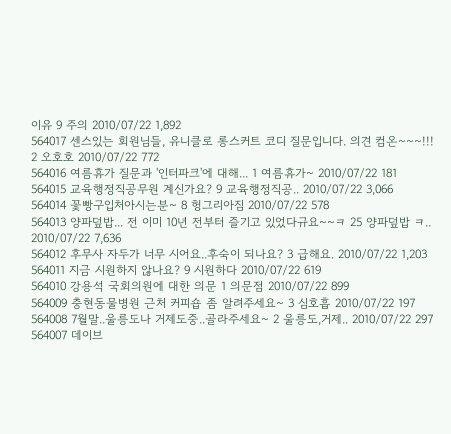이유 9 주의 2010/07/22 1,892
564017 센스있는 회원님들, 유니클로 롱스커트 코디 질문입니다. 의견 컴온~~~!!! 2 오호호 2010/07/22 772
564016 여름휴가 질문과 '인터파크'에 대해... 1 여름휴가~ 2010/07/22 181
564015 교육행정직공무원 계신가요? 9 교육행정직공.. 2010/07/22 3,066
564014 꽃빵구입처아시는분~ 8 헝그리아짐 2010/07/22 578
564013 양파덮밥... 전 이미 10년 전부터 즐기고 있었다규요~~ㅋ 25 양파덮밥 ㅋ.. 2010/07/22 7,636
564012 후무사 자두가 너무 시어요..후숙이 되나요? 3 급해요. 2010/07/22 1,203
564011 지금 시원하지 않나요? 9 시원하다 2010/07/22 619
564010 강용석 국회의원에 대한 의문 1 의문점 2010/07/22 899
564009 충현동물병원 근처 커피숍 좀 알려주세요~ 3 심호흡 2010/07/22 197
564008 7월말..울릉도나 거제도중..골라주세요~ 2 울릉도,거제.. 2010/07/22 297
564007 데이브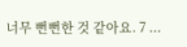너무 뻔뻔한 것 같아요. 7 ...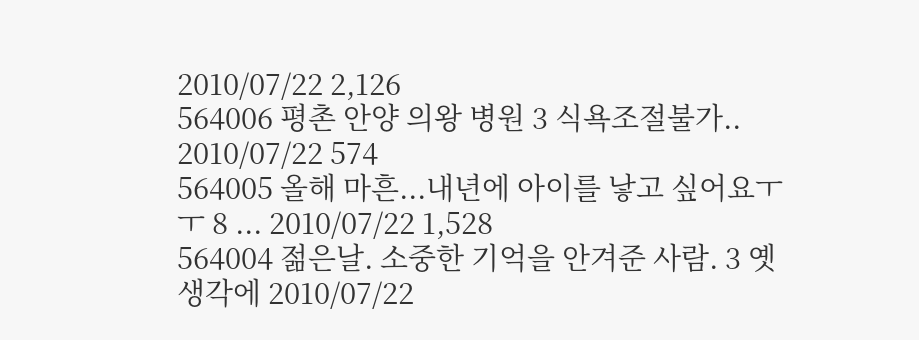2010/07/22 2,126
564006 평촌 안양 의왕 병원 3 식욕조절불가.. 2010/07/22 574
564005 올해 마흔...내년에 아이를 낳고 싶어요ㅜㅜ 8 ... 2010/07/22 1,528
564004 젊은날. 소중한 기억을 안겨준 사람. 3 옛생각에 2010/07/22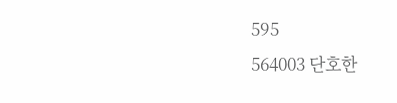595
564003 단호한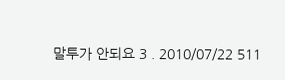말투가 안되요 3 . 2010/07/22 511